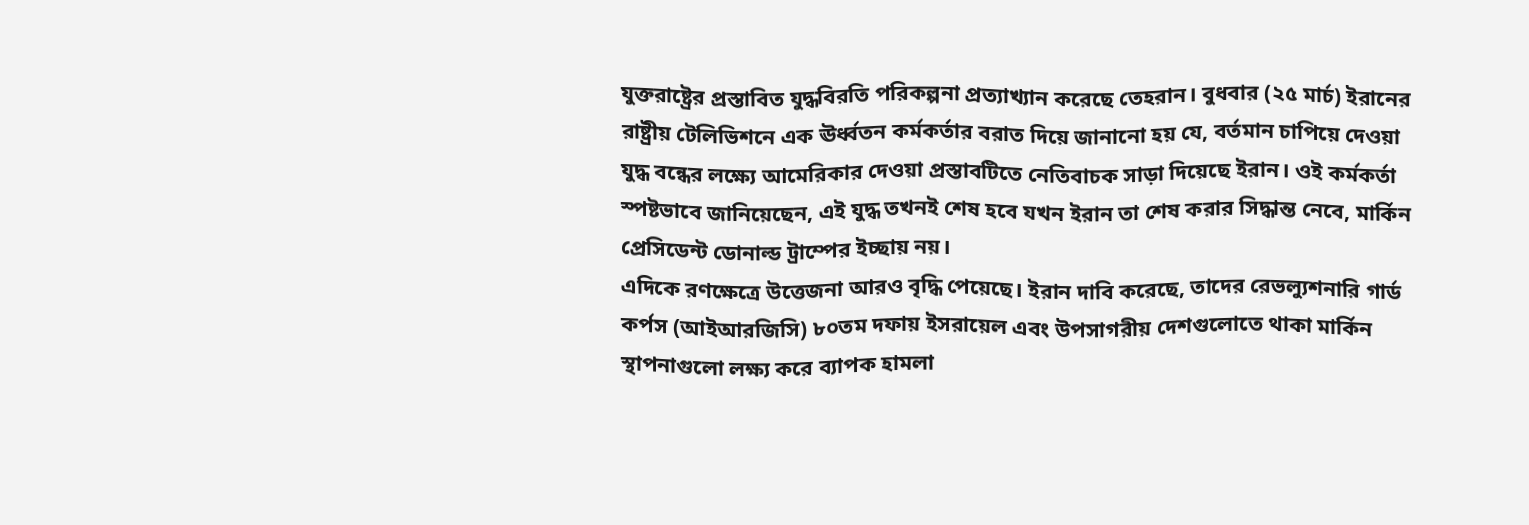যুক্তরাষ্ট্রের প্রস্তাবিত যুদ্ধবিরতি পরিকল্পনা প্রত্যাখ্যান করেছে তেহরান। বুধবার (২৫ মার্চ) ইরানের রাষ্ট্রীয় টেলিভিশনে এক ঊর্ধ্বতন কর্মকর্তার বরাত দিয়ে জানানো হয় যে, বর্তমান চাপিয়ে দেওয়া যুদ্ধ বন্ধের লক্ষ্যে আমেরিকার দেওয়া প্রস্তাবটিতে নেতিবাচক সাড়া দিয়েছে ইরান। ওই কর্মকর্তা স্পষ্টভাবে জানিয়েছেন, এই যুদ্ধ তখনই শেষ হবে যখন ইরান তা শেষ করার সিদ্ধান্ত নেবে, মার্কিন প্রেসিডেন্ট ডোনাল্ড ট্রাম্পের ইচ্ছায় নয়।
এদিকে রণক্ষেত্রে উত্তেজনা আরও বৃদ্ধি পেয়েছে। ইরান দাবি করেছে, তাদের রেভল্যুশনারি গার্ড কর্পস (আইআরজিসি) ৮০তম দফায় ইসরায়েল এবং উপসাগরীয় দেশগুলোতে থাকা মার্কিন স্থাপনাগুলো লক্ষ্য করে ব্যাপক হামলা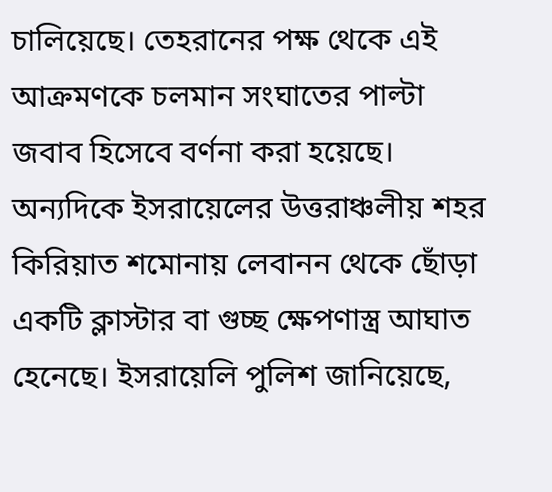চালিয়েছে। তেহরানের পক্ষ থেকে এই আক্রমণকে চলমান সংঘাতের পাল্টা জবাব হিসেবে বর্ণনা করা হয়েছে।
অন্যদিকে ইসরায়েলের উত্তরাঞ্চলীয় শহর কিরিয়াত শমোনায় লেবানন থেকে ছোঁড়া একটি ক্লাস্টার বা গুচ্ছ ক্ষেপণাস্ত্র আঘাত হেনেছে। ইসরায়েলি পুলিশ জানিয়েছে,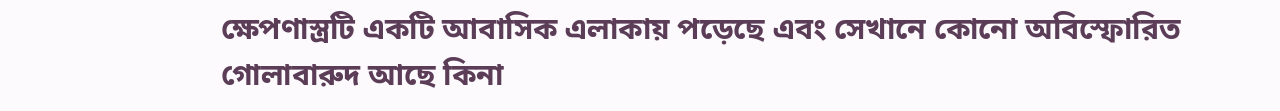ক্ষেপণাস্ত্রটি একটি আবাসিক এলাকায় পড়েছে এবং সেখানে কোনো অবিস্ফোরিত গোলাবারুদ আছে কিনা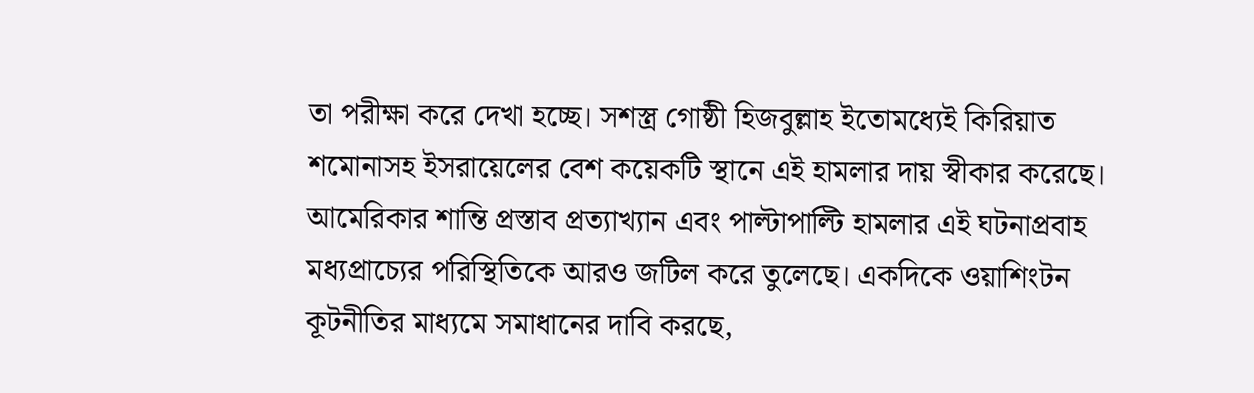তা পরীক্ষা করে দেখা হচ্ছে। সশস্ত্র গোষ্ঠী হিজবুল্লাহ ইতোমধ্যেই কিরিয়াত শমোনাসহ ইসরায়েলের বেশ কয়েকটি স্থানে এই হামলার দায় স্বীকার করেছে।
আমেরিকার শান্তি প্রস্তাব প্রত্যাখ্যান এবং পাল্টাপাল্টি হামলার এই ঘটনাপ্রবাহ মধ্যপ্রাচ্যের পরিস্থিতিকে আরও জটিল করে তুলেছে। একদিকে ওয়াশিংটন কূটনীতির মাধ্যমে সমাধানের দাবি করছে,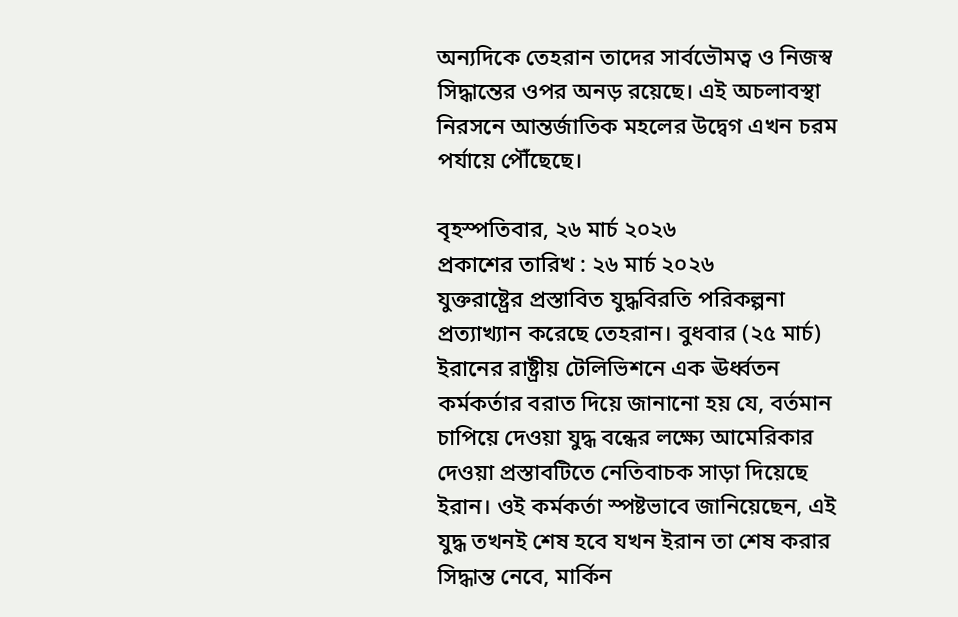অন্যদিকে তেহরান তাদের সার্বভৌমত্ব ও নিজস্ব সিদ্ধান্তের ওপর অনড় রয়েছে। এই অচলাবস্থা নিরসনে আন্তর্জাতিক মহলের উদ্বেগ এখন চরম পর্যায়ে পৌঁছেছে।

বৃহস্পতিবার, ২৬ মার্চ ২০২৬
প্রকাশের তারিখ : ২৬ মার্চ ২০২৬
যুক্তরাষ্ট্রের প্রস্তাবিত যুদ্ধবিরতি পরিকল্পনা প্রত্যাখ্যান করেছে তেহরান। বুধবার (২৫ মার্চ) ইরানের রাষ্ট্রীয় টেলিভিশনে এক ঊর্ধ্বতন কর্মকর্তার বরাত দিয়ে জানানো হয় যে, বর্তমান চাপিয়ে দেওয়া যুদ্ধ বন্ধের লক্ষ্যে আমেরিকার দেওয়া প্রস্তাবটিতে নেতিবাচক সাড়া দিয়েছে ইরান। ওই কর্মকর্তা স্পষ্টভাবে জানিয়েছেন, এই যুদ্ধ তখনই শেষ হবে যখন ইরান তা শেষ করার সিদ্ধান্ত নেবে, মার্কিন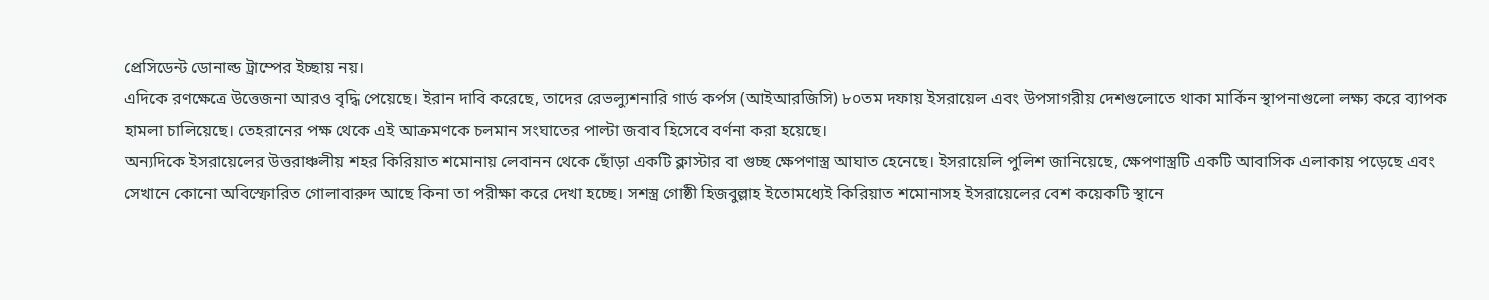প্রেসিডেন্ট ডোনাল্ড ট্রাম্পের ইচ্ছায় নয়।
এদিকে রণক্ষেত্রে উত্তেজনা আরও বৃদ্ধি পেয়েছে। ইরান দাবি করেছে, তাদের রেভল্যুশনারি গার্ড কর্পস (আইআরজিসি) ৮০তম দফায় ইসরায়েল এবং উপসাগরীয় দেশগুলোতে থাকা মার্কিন স্থাপনাগুলো লক্ষ্য করে ব্যাপক হামলা চালিয়েছে। তেহরানের পক্ষ থেকে এই আক্রমণকে চলমান সংঘাতের পাল্টা জবাব হিসেবে বর্ণনা করা হয়েছে।
অন্যদিকে ইসরায়েলের উত্তরাঞ্চলীয় শহর কিরিয়াত শমোনায় লেবানন থেকে ছোঁড়া একটি ক্লাস্টার বা গুচ্ছ ক্ষেপণাস্ত্র আঘাত হেনেছে। ইসরায়েলি পুলিশ জানিয়েছে, ক্ষেপণাস্ত্রটি একটি আবাসিক এলাকায় পড়েছে এবং সেখানে কোনো অবিস্ফোরিত গোলাবারুদ আছে কিনা তা পরীক্ষা করে দেখা হচ্ছে। সশস্ত্র গোষ্ঠী হিজবুল্লাহ ইতোমধ্যেই কিরিয়াত শমোনাসহ ইসরায়েলের বেশ কয়েকটি স্থানে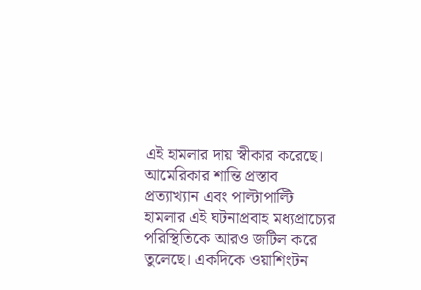এই হামলার দায় স্বীকার করেছে।
আমেরিকার শান্তি প্রস্তাব প্রত্যাখ্যান এবং পাল্টাপাল্টি হামলার এই ঘটনাপ্রবাহ মধ্যপ্রাচ্যের পরিস্থিতিকে আরও জটিল করে তুলেছে। একদিকে ওয়াশিংটন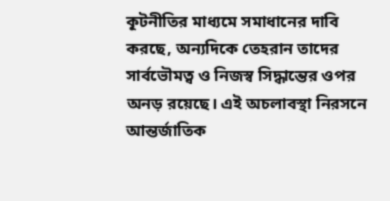কূটনীতির মাধ্যমে সমাধানের দাবি করছে, অন্যদিকে তেহরান তাদের সার্বভৌমত্ব ও নিজস্ব সিদ্ধান্তের ওপর অনড় রয়েছে। এই অচলাবস্থা নিরসনে আন্তর্জাতিক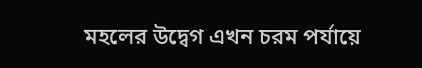মহলের উদ্বেগ এখন চরম পর্যায়ে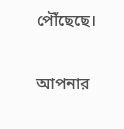পৌঁছেছে।

আপনার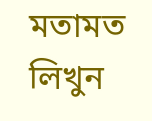মতামত লিখুন